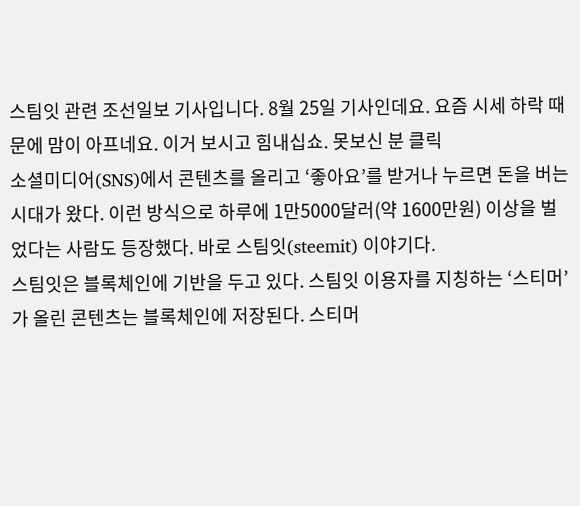스팀잇 관련 조선일보 기사입니다. 8월 25일 기사인데요. 요즘 시세 하락 때문에 맘이 아프네요. 이거 보시고 힘내십쇼. 못보신 분 클릭
소셜미디어(SNS)에서 콘텐츠를 올리고 ‘좋아요’를 받거나 누르면 돈을 버는 시대가 왔다. 이런 방식으로 하루에 1만5000달러(약 1600만원) 이상을 벌었다는 사람도 등장했다. 바로 스팀잇(steemit) 이야기다.
스팀잇은 블록체인에 기반을 두고 있다. 스팀잇 이용자를 지칭하는 ‘스티머’가 올린 콘텐츠는 블록체인에 저장된다. 스티머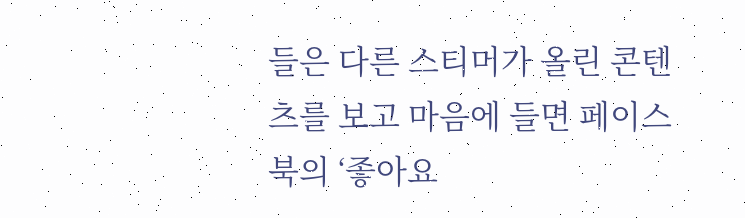들은 다른 스티머가 올린 콘텐츠를 보고 마음에 들면 페이스북의 ‘좋아요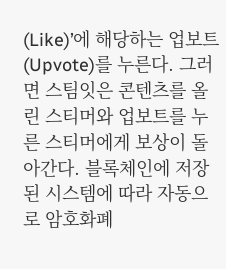(Like)’에 해당하는 업보트(Upvote)를 누른다. 그러면 스팀잇은 콘텐츠를 올린 스티머와 업보트를 누른 스티머에게 보상이 돌아간다. 블록체인에 저장된 시스템에 따라 자동으로 암호화폐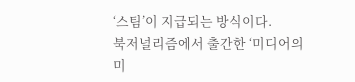‘스팀’이 지급되는 방식이다.
북저널리즘에서 출간한 ‘미디어의 미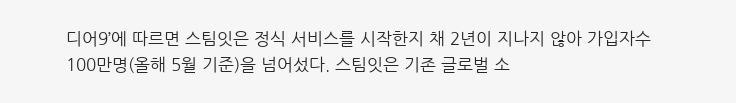디어9’에 따르면 스팀잇은 정식 서비스를 시작한지 채 2년이 지나지 않아 가입자수 100만명(올해 5월 기준)을 넘어섰다. 스팀잇은 기존 글로벌 소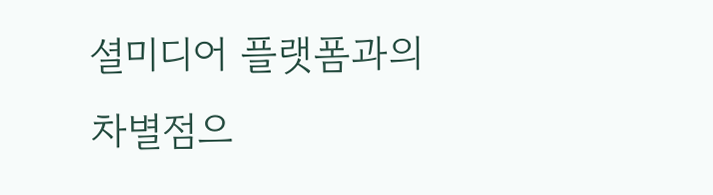셜미디어 플랫폼과의 차별점으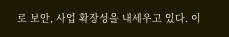로 보안, 사업 확장성을 내세우고 있다. 이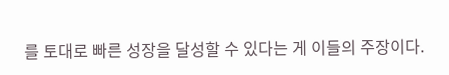를 토대로 빠른 성장을 달성할 수 있다는 게 이들의 주장이다.